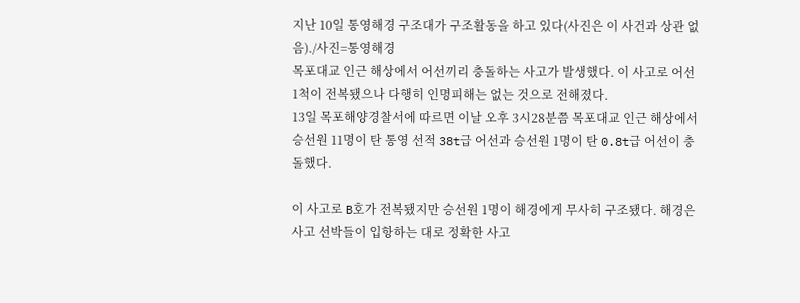지난 10일 통영해경 구조대가 구조활동을 하고 있다(사진은 이 사건과 상관 없음)./사진=통영해경
목포대교 인근 해상에서 어선끼리 충돌하는 사고가 발생했다. 이 사고로 어선 1척이 전복됐으나 다행히 인명피해는 없는 것으로 전해졌다.
13일 목포해양경찰서에 따르면 이날 오후 3시28분쯤 목포대교 인근 해상에서 승선원 11명이 탄 통영 선적 38t급 어선과 승선원 1명이 탄 0.8t급 어선이 충돌했다.

이 사고로 B호가 전복됐지만 승선원 1명이 해경에게 무사히 구조됐다. 해경은 사고 선박들이 입항하는 대로 정확한 사고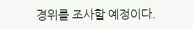경위를 조사할 예정이다.